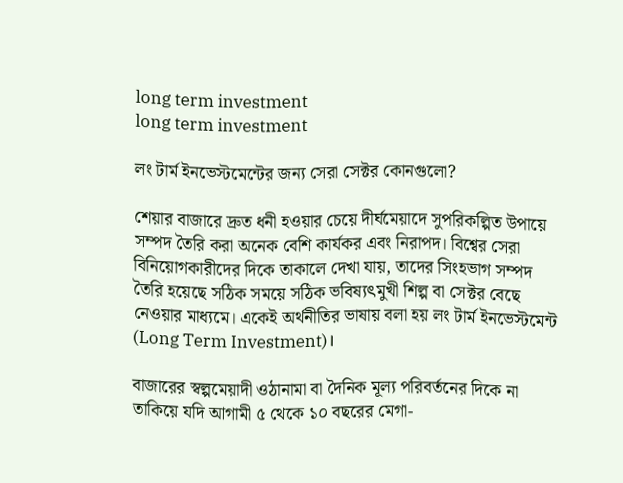long term investment
long term investment

লং টার্ম ইনভেস্টমেন্টের জন্য সেরা সেক্টর কোনগুলো?

শেয়ার বাজারে দ্রুত ধনী হওয়ার চেয়ে দীর্ঘমেয়াদে সুপরিকল্পিত উপায়ে সম্পদ তৈরি করা অনেক বেশি কার্যকর এবং নিরাপদ। বিশ্বের সেরা বিনিয়োগকারীদের দিকে তাকালে দেখা যায়, তাদের সিংহভাগ সম্পদ তৈরি হয়েছে সঠিক সময়ে সঠিক ভবিষ্যৎমুখী শিল্প বা সেক্টর বেছে নেওয়ার মাধ্যমে। একেই অর্থনীতির ভাষায় বলা হয় লং টার্ম ইনভেস্টমেন্ট (Long Term Investment)।

বাজারের স্বল্পমেয়াদী ওঠানামা বা দৈনিক মূল্য পরিবর্তনের দিকে না তাকিয়ে যদি আগামী ৫ থেকে ১০ বছরের মেগা-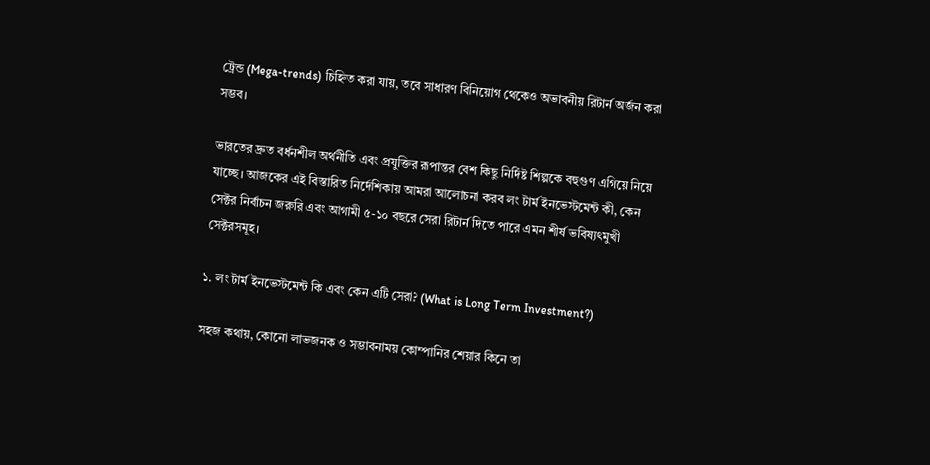ট্রেন্ড (Mega-trends) চিহ্নিত করা যায়, তবে সাধারণ বিনিয়োগ থেকেও অভাবনীয় রিটার্ন অর্জন করা সম্ভব।

ভারতের দ্রুত বর্ধনশীল অর্থনীতি এবং প্রযুক্তির রূপান্তর বেশ কিছু নির্দিষ্ট শিল্পকে বহুগুণ এগিয়ে নিয়ে যাচ্ছে। আজকের এই বিস্তারিত নির্দেশিকায় আমরা আলোচনা করব লং টার্ম ইনভেস্টমেন্ট কী, কেন সেক্টর নির্বাচন জরুরি এবং আগামী ৫-১০ বছরে সেরা রিটার্ন দিতে পারে এমন শীর্ষ ভবিষ্যৎমুখী সেক্টরসমূহ।

১. লং টার্ম ইনভেস্টমেন্ট কি এবং কেন এটি সেরা? (What is Long Term Investment?)

সহজ কথায়, কোনো লাভজনক ও সম্ভাবনাময় কোম্পানির শেয়ার কিনে তা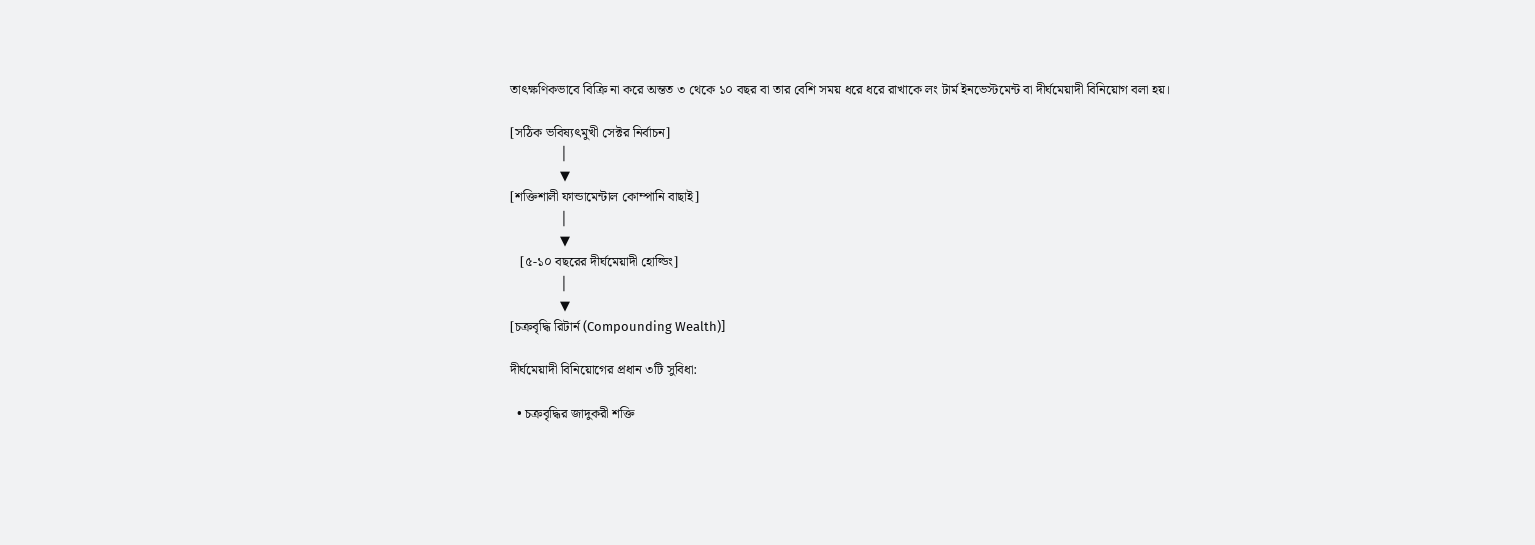তাৎক্ষণিকভাবে বিক্রি না করে অন্তত ৩ থেকে ১০ বছর বা তার বেশি সময় ধরে ধরে রাখাকে লং টার্ম ইনভেস্টমেন্ট বা দীর্ঘমেয়াদী বিনিয়োগ বলা হয়।

[সঠিক ভবিষ্যৎমুখী সেক্টর নির্বাচন]
               │
               ▼
[শক্তিশালী ফান্ডামেন্টাল কোম্পানি বাছাই]
               │
               ▼
   [৫-১০ বছরের দীর্ঘমেয়াদী হোল্ডিং]
               │
               ▼
[চক্রবৃদ্ধি রিটার্ন (Compounding Wealth)]

দীর্ঘমেয়াদী বিনিয়োগের প্রধান ৩টি সুবিধা:

  • চক্রবৃদ্ধির জাদুকরী শক্তি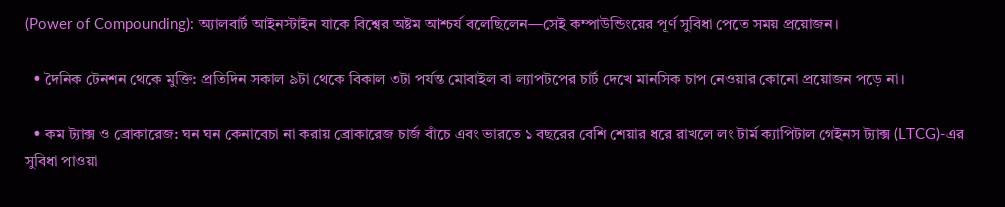(Power of Compounding): অ্যালবার্ট আইনস্টাইন যাকে বিশ্বের অষ্টম আশ্চর্য বলেছিলেন—সেই কম্পাউন্ডিংয়ের পূর্ণ সুবিধা পেতে সময় প্রয়োজন।

  • দৈনিক টেনশন থেকে মুক্তি: প্রতিদিন সকাল ৯টা থেকে বিকাল ৩টা পর্যন্ত মোবাইল বা ল্যাপটপের চার্ট দেখে মানসিক চাপ নেওয়ার কোনো প্রয়োজন পড়ে না।

  • কম ট্যাক্স ও ব্রোকারেজ: ঘন ঘন কেনাবেচা না করায় ব্রোকারেজ চার্জ বাঁচে এবং ভারতে ১ বছরের বেশি শেয়ার ধরে রাখলে লং টার্ম ক্যাপিটাল গেইনস ট্যাক্স (LTCG)-এর সুবিধা পাওয়া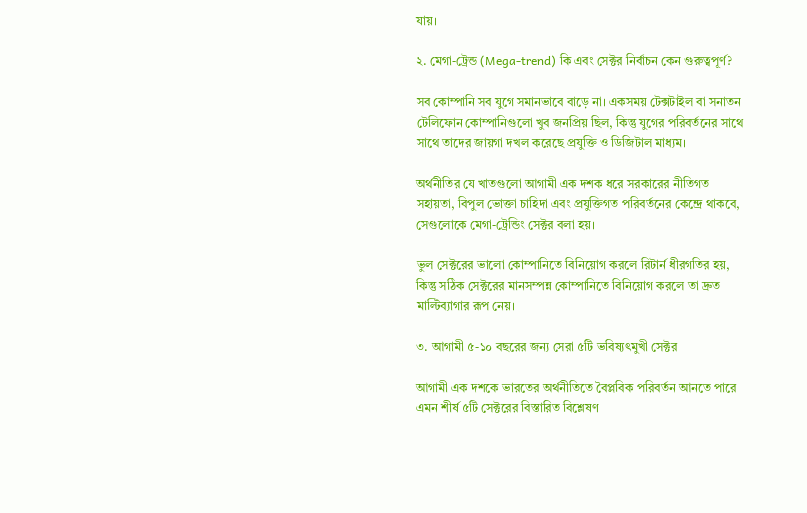যায়।

২. মেগা-ট্রেন্ড (Mega-trend) কি এবং সেক্টর নির্বাচন কেন গুরুত্বপূর্ণ?

সব কোম্পানি সব যুগে সমানভাবে বাড়ে না। একসময় টেক্সটাইল বা সনাতন টেলিফোন কোম্পানিগুলো খুব জনপ্রিয় ছিল, কিন্তু যুগের পরিবর্তনের সাথে সাথে তাদের জায়গা দখল করেছে প্রযুক্তি ও ডিজিটাল মাধ্যম।

অর্থনীতির যে খাতগুলো আগামী এক দশক ধরে সরকারের নীতিগত সহায়তা, বিপুল ভোক্তা চাহিদা এবং প্রযুক্তিগত পরিবর্তনের কেন্দ্রে থাকবে, সেগুলোকে মেগা-ট্রেন্ডিং সেক্টর বলা হয়।

ভুল সেক্টরের ভালো কোম্পানিতে বিনিয়োগ করলে রিটার্ন ধীরগতির হয়, কিন্তু সঠিক সেক্টরের মানসম্পন্ন কোম্পানিতে বিনিয়োগ করলে তা দ্রুত মাল্টিব্যাগার রূপ নেয়।

৩. আগামী ৫-১০ বছরের জন্য সেরা ৫টি ভবিষ্যৎমুখী সেক্টর

আগামী এক দশকে ভারতের অর্থনীতিতে বৈপ্লবিক পরিবর্তন আনতে পারে এমন শীর্ষ ৫টি সেক্টরের বিস্তারিত বিশ্লেষণ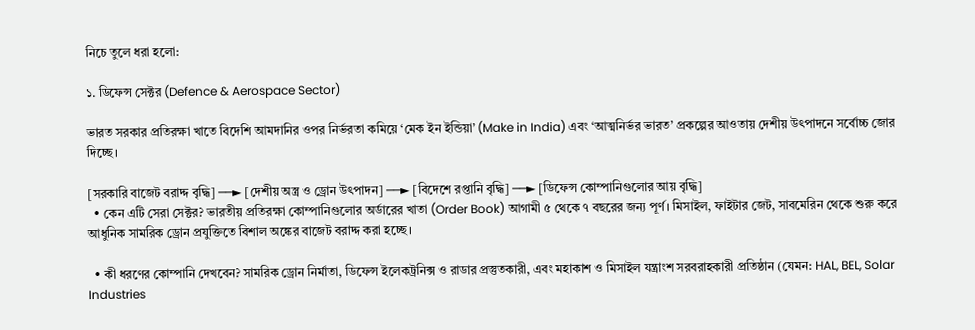নিচে তুলে ধরা হলো:

১. ডিফেন্স সেক্টর (Defence & Aerospace Sector)

ভারত সরকার প্রতিরক্ষা খাতে বিদেশি আমদানির ওপর নির্ভরতা কমিয়ে ‘মেক ইন ইন্ডিয়া’ (Make in India) এবং ‘আত্মনির্ভর ভারত’ প্রকল্পের আওতায় দেশীয় উৎপাদনে সর্বোচ্চ জোর দিচ্ছে।

[সরকারি বাজেট বরাদ্দ বৃদ্ধি] ──► [দেশীয় অস্ত্র ও ড্রোন উৎপাদন] ──► [বিদেশে রপ্তানি বৃদ্ধি] ──► [ডিফেন্স কোম্পানিগুলোর আয় বৃদ্ধি]
  • কেন এটি সেরা সেক্টর? ভারতীয় প্রতিরক্ষা কোম্পানিগুলোর অর্ডারের খাতা (Order Book) আগামী ৫ থেকে ৭ বছরের জন্য পূর্ণ। মিসাইল, ফাইটার জেট, সাবমেরিন থেকে শুরু করে আধুনিক সামরিক ড্রোন প্রযুক্তিতে বিশাল অঙ্কের বাজেট বরাদ্দ করা হচ্ছে।

  • কী ধরণের কোম্পানি দেখবেন? সামরিক ড্রোন নির্মাতা, ডিফেন্স ইলেকট্রনিক্স ও রাডার প্রস্তুতকারী, এবং মহাকাশ ও মিসাইল যন্ত্রাংশ সরবরাহকারী প্রতিষ্ঠান (যেমন: HAL, BEL, Solar Industries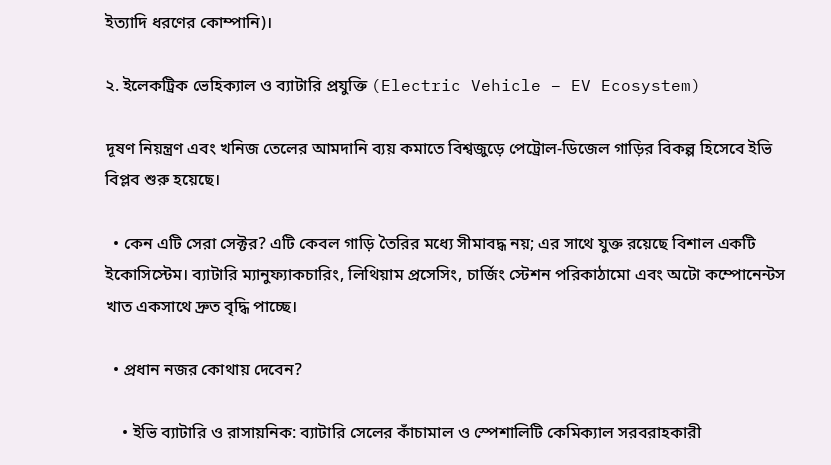ইত্যাদি ধরণের কোম্পানি)।

২. ইলেকট্রিক ভেহিক্যাল ও ব্যাটারি প্রযুক্তি (Electric Vehicle – EV Ecosystem)

দূষণ নিয়ন্ত্রণ এবং খনিজ তেলের আমদানি ব্যয় কমাতে বিশ্বজুড়ে পেট্রোল-ডিজেল গাড়ির বিকল্প হিসেবে ইভি বিপ্লব শুরু হয়েছে।

  • কেন এটি সেরা সেক্টর? এটি কেবল গাড়ি তৈরির মধ্যে সীমাবদ্ধ নয়; এর সাথে যুক্ত রয়েছে বিশাল একটি ইকোসিস্টেম। ব্যাটারি ম্যানুফ্যাকচারিং, লিথিয়াম প্রসেসিং, চার্জিং স্টেশন পরিকাঠামো এবং অটো কম্পোনেন্টস খাত একসাথে দ্রুত বৃদ্ধি পাচ্ছে।

  • প্রধান নজর কোথায় দেবেন?

    • ইভি ব্যাটারি ও রাসায়নিক: ব্যাটারি সেলের কাঁচামাল ও স্পেশালিটি কেমিক্যাল সরবরাহকারী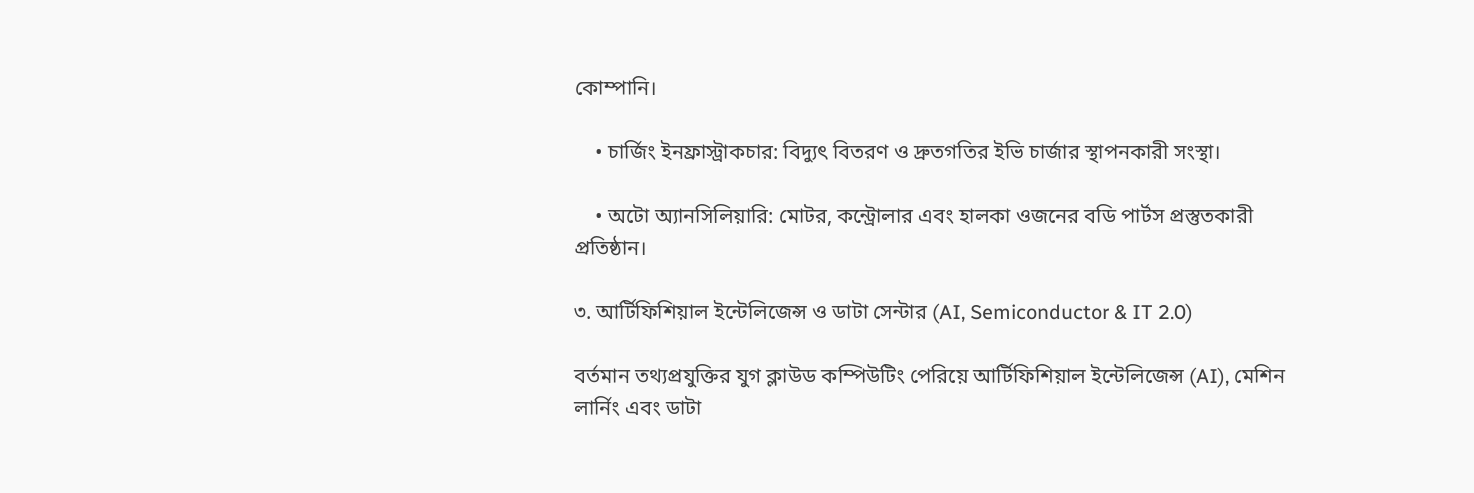কোম্পানি।

    • চার্জিং ইনফ্রাস্ট্রাকচার: বিদ্যুৎ বিতরণ ও দ্রুতগতির ইভি চার্জার স্থাপনকারী সংস্থা।

    • অটো অ্যানসিলিয়ারি: মোটর, কন্ট্রোলার এবং হালকা ওজনের বডি পার্টস প্রস্তুতকারী প্রতিষ্ঠান।

৩. আর্টিফিশিয়াল ইন্টেলিজেন্স ও ডাটা সেন্টার (AI, Semiconductor & IT 2.0)

বর্তমান তথ্যপ্রযুক্তির যুগ ক্লাউড কম্পিউটিং পেরিয়ে আর্টিফিশিয়াল ইন্টেলিজেন্স (AI), মেশিন লার্নিং এবং ডাটা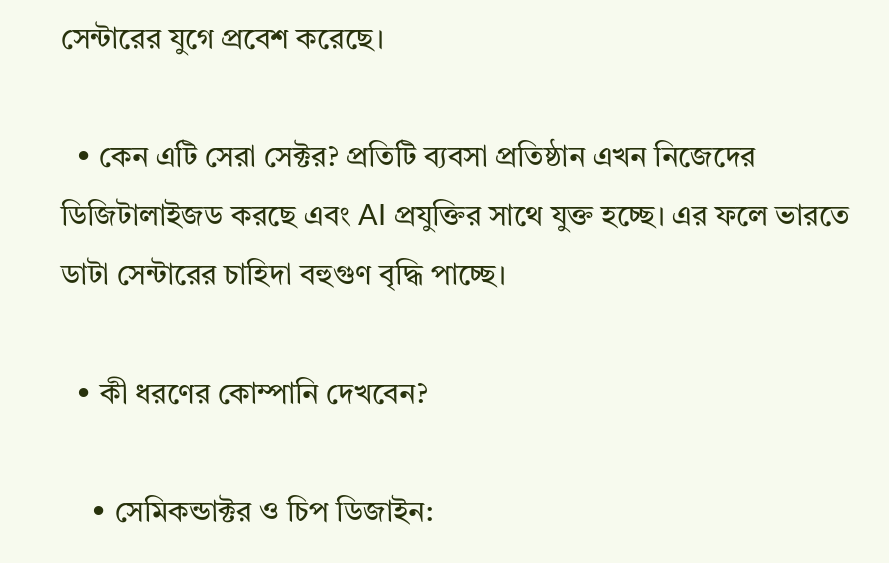সেন্টারের যুগে প্রবেশ করেছে।

  • কেন এটি সেরা সেক্টর? প্রতিটি ব্যবসা প্রতিষ্ঠান এখন নিজেদের ডিজিটালাইজড করছে এবং AI প্রযুক্তির সাথে যুক্ত হচ্ছে। এর ফলে ভারতে ডাটা সেন্টারের চাহিদা বহুগুণ বৃদ্ধি পাচ্ছে।

  • কী ধরণের কোম্পানি দেখবেন?

    • সেমিকন্ডাক্টর ও চিপ ডিজাইন: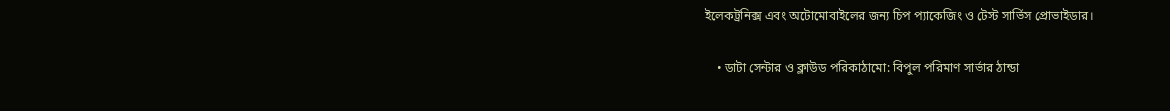ইলেকট্রনিক্স এবং অটোমোবাইলের জন্য চিপ প্যাকেজিং ও টেস্ট সার্ভিস প্রোভাইডার।

    • ডাটা সেন্টার ও ক্লাউড পরিকাঠামো: বিপুল পরিমাণ সার্ভার ঠান্ডা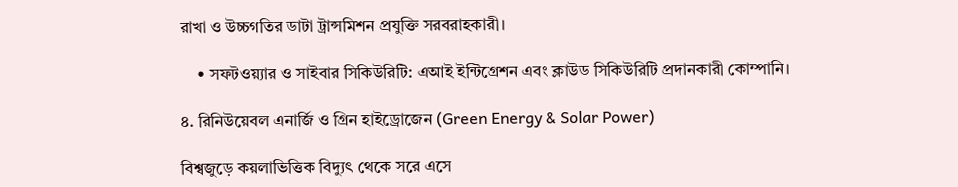রাখা ও উচ্চগতির ডাটা ট্রান্সমিশন প্রযুক্তি সরবরাহকারী।

    • সফটওয়্যার ও সাইবার সিকিউরিটি: এআই ইন্টিগ্রেশন এবং ক্লাউড সিকিউরিটি প্রদানকারী কোম্পানি।

৪. রিনিউয়েবল এনার্জি ও গ্রিন হাইড্রোজেন (Green Energy & Solar Power)

বিশ্বজুড়ে কয়লাভিত্তিক বিদ্যুৎ থেকে সরে এসে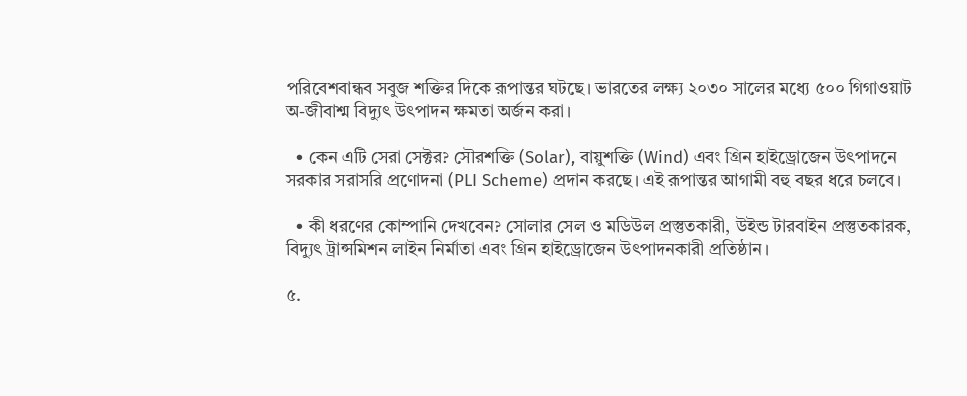পরিবেশবান্ধব সবুজ শক্তির দিকে রূপান্তর ঘটছে। ভারতের লক্ষ্য ২০৩০ সালের মধ্যে ৫০০ গিগাওয়াট অ-জীবাশ্ম বিদ্যুৎ উৎপাদন ক্ষমতা অর্জন করা।

  • কেন এটি সেরা সেক্টর? সৌরশক্তি (Solar), বায়ুশক্তি (Wind) এবং গ্রিন হাইড্রোজেন উৎপাদনে সরকার সরাসরি প্রণোদনা (PLI Scheme) প্রদান করছে। এই রূপান্তর আগামী বহু বছর ধরে চলবে।

  • কী ধরণের কোম্পানি দেখবেন? সোলার সেল ও মডিউল প্রস্তুতকারী, উইন্ড টারবাইন প্রস্তুতকারক, বিদ্যুৎ ট্রান্সমিশন লাইন নির্মাতা এবং গ্রিন হাইড্রোজেন উৎপাদনকারী প্রতিষ্ঠান।

৫.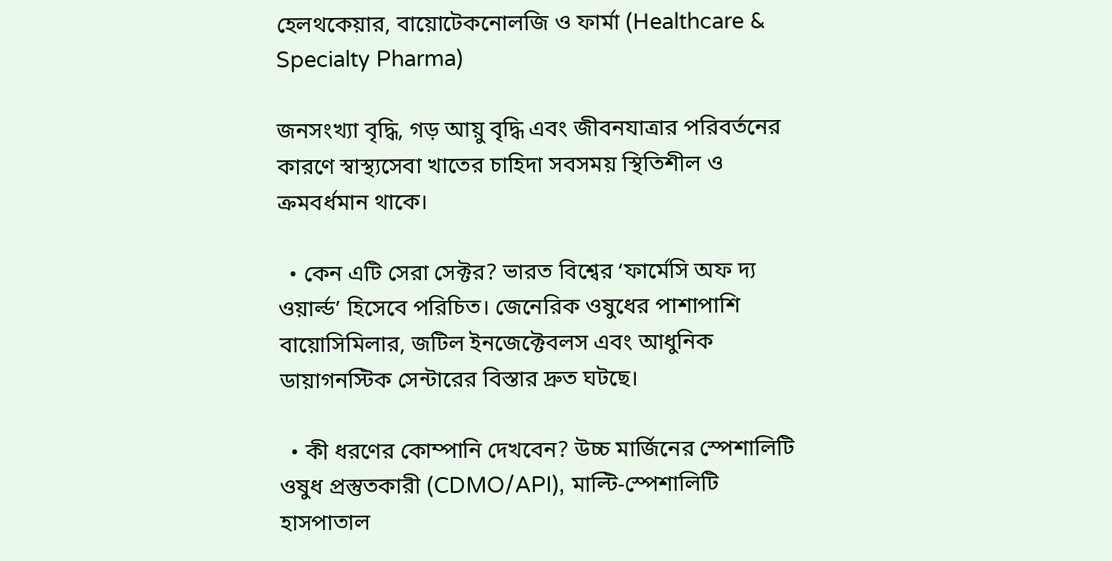হেলথকেয়ার, বায়োটেকনোলজি ও ফার্মা (Healthcare & Specialty Pharma)

জনসংখ্যা বৃদ্ধি, গড় আয়ু বৃদ্ধি এবং জীবনযাত্রার পরিবর্তনের কারণে স্বাস্থ্যসেবা খাতের চাহিদা সবসময় স্থিতিশীল ও ক্রমবর্ধমান থাকে।

  • কেন এটি সেরা সেক্টর? ভারত বিশ্বের ‘ফার্মেসি অফ দ্য ওয়ার্ল্ড’ হিসেবে পরিচিত। জেনেরিক ওষুধের পাশাপাশি বায়োসিমিলার, জটিল ইনজেক্টেবলস এবং আধুনিক ডায়াগনস্টিক সেন্টারের বিস্তার দ্রুত ঘটছে।

  • কী ধরণের কোম্পানি দেখবেন? উচ্চ মার্জিনের স্পেশালিটি ওষুধ প্রস্তুতকারী (CDMO/API), মাল্টি-স্পেশালিটি হাসপাতাল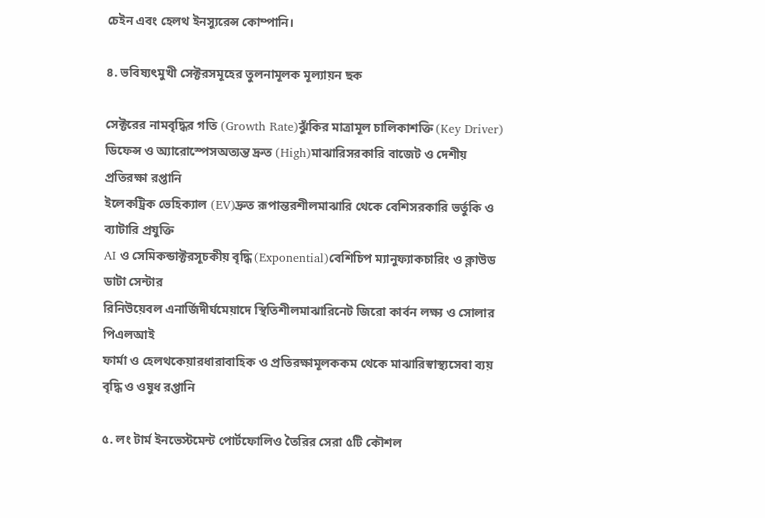চেইন এবং হেলথ ইনস্যুরেন্স কোম্পানি।

৪. ভবিষ্যৎমুখী সেক্টরসমূহের তুলনামূলক মূল্যায়ন ছক

সেক্টরের নামবৃদ্ধির গতি (Growth Rate)ঝুঁকির মাত্রামূল চালিকাশক্তি (Key Driver)
ডিফেন্স ও অ্যারোস্পেসঅত্যন্ত দ্রুত (High)মাঝারিসরকারি বাজেট ও দেশীয় প্রতিরক্ষা রপ্তানি
ইলেকট্রিক ভেহিক্যাল (EV)দ্রুত রূপান্তরশীলমাঝারি থেকে বেশিসরকারি ভর্তুকি ও ব্যাটারি প্রযুক্তি
AI ও সেমিকন্ডাক্টরসূচকীয় বৃদ্ধি (Exponential)বেশিচিপ ম্যানুফ্যাকচারিং ও ক্লাউড ডাটা সেন্টার
রিনিউয়েবল এনার্জিদীর্ঘমেয়াদে স্থিতিশীলমাঝারিনেট জিরো কার্বন লক্ষ্য ও সোলার পিএলআই
ফার্মা ও হেলথকেয়ারধারাবাহিক ও প্রতিরক্ষামূলককম থেকে মাঝারিস্বাস্থ্যসেবা ব্যয় বৃদ্ধি ও ওষুধ রপ্তানি

৫. লং টার্ম ইনভেস্টমেন্ট পোর্টফোলিও তৈরির সেরা ৫টি কৌশল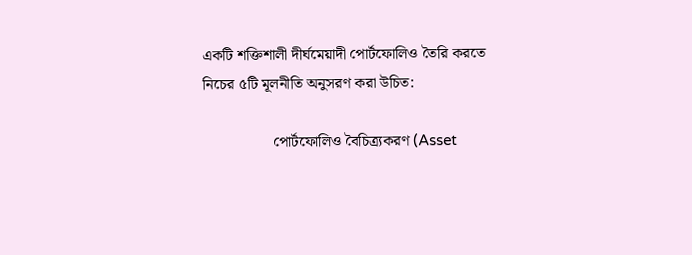একটি শক্তিশালী দীর্ঘমেয়াদী পোর্টফোলিও তৈরি করতে নিচের ৫টি মূলনীতি অনুসরণ করা উচিত:

                  পোর্টফোলিও বৈচিত্র্যকরণ (Asset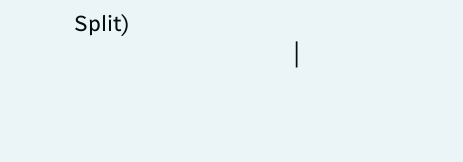Split)
                                    │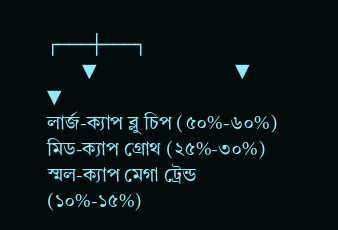┌───┼───┐
       ▼                            ▼                            ▼
লার্জ-ক্যাপ ব্লু চিপ (৫০%-৬০%)      মিড-ক্যাপ গ্রোথ (২৫%-৩০%)      স্মল-ক্যাপ মেগা ট্রেন্ড (১০%-১৫%)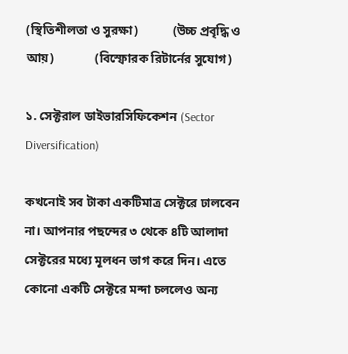(স্থিতিশীলতা ও সুরক্ষা)           (উচ্চ প্রবৃদ্ধি ও আয়)             (বিস্ফোরক রিটার্নের সুযোগ)

১. সেক্টরাল ডাইভারসিফিকেশন (Sector Diversification)

কখনোই সব টাকা একটিমাত্র সেক্টরে ঢালবেন না। আপনার পছন্দের ৩ থেকে ৪টি আলাদা সেক্টরের মধ্যে মূলধন ভাগ করে দিন। এতে কোনো একটি সেক্টরে মন্দা চললেও অন্য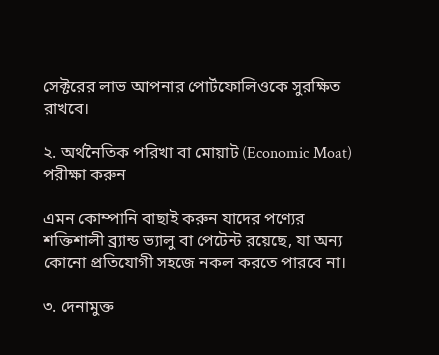সেক্টরের লাভ আপনার পোর্টফোলিওকে সুরক্ষিত রাখবে।

২. অর্থনৈতিক পরিখা বা মোয়াট (Economic Moat) পরীক্ষা করুন

এমন কোম্পানি বাছাই করুন যাদের পণ্যের শক্তিশালী ব্র্যান্ড ভ্যালু বা পেটেন্ট রয়েছে, যা অন্য কোনো প্রতিযোগী সহজে নকল করতে পারবে না।

৩. দেনামুক্ত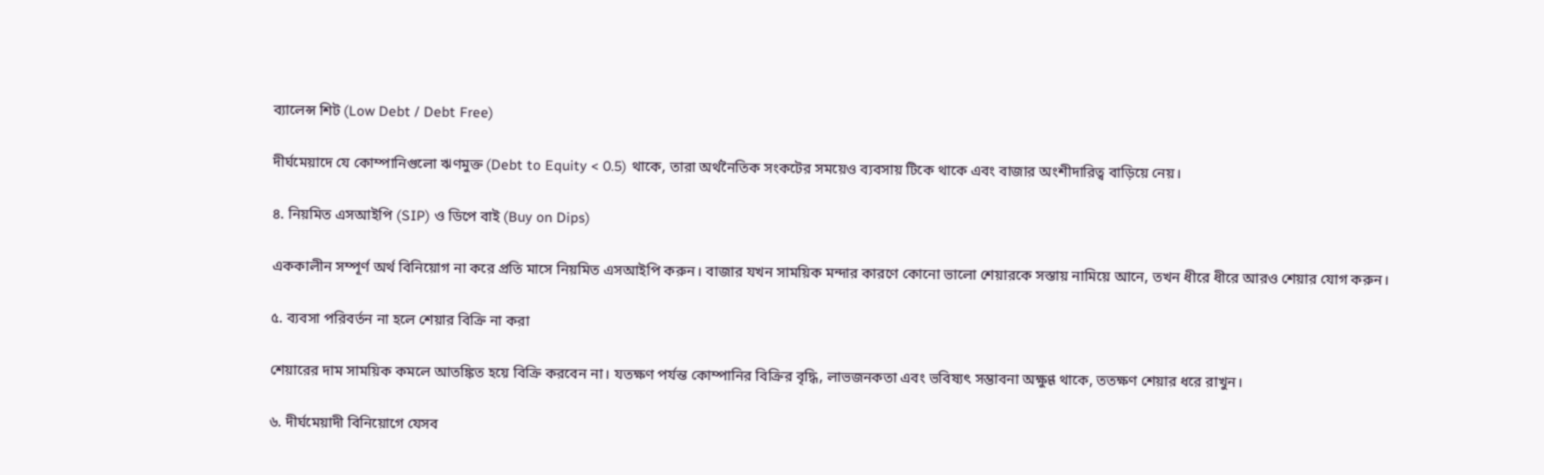ব্যালেন্স শিট (Low Debt / Debt Free)

দীর্ঘমেয়াদে যে কোম্পানিগুলো ঋণমুক্ত (Debt to Equity < 0.5) থাকে, তারা অর্থনৈতিক সংকটের সময়েও ব্যবসায় টিকে থাকে এবং বাজার অংশীদারিত্ব বাড়িয়ে নেয়।

৪. নিয়মিত এসআইপি (SIP) ও ডিপে বাই (Buy on Dips)

এককালীন সম্পূর্ণ অর্থ বিনিয়োগ না করে প্রতি মাসে নিয়মিত এসআইপি করুন। বাজার যখন সাময়িক মন্দার কারণে কোনো ভালো শেয়ারকে সস্তায় নামিয়ে আনে, তখন ধীরে ধীরে আরও শেয়ার যোগ করুন।

৫. ব্যবসা পরিবর্তন না হলে শেয়ার বিক্রি না করা

শেয়ারের দাম সাময়িক কমলে আতঙ্কিত হয়ে বিক্রি করবেন না। যতক্ষণ পর্যন্ত কোম্পানির বিক্রির বৃদ্ধি, লাভজনকতা এবং ভবিষ্যৎ সম্ভাবনা অক্ষুণ্ণ থাকে, ততক্ষণ শেয়ার ধরে রাখুন।

৬. দীর্ঘমেয়াদী বিনিয়োগে যেসব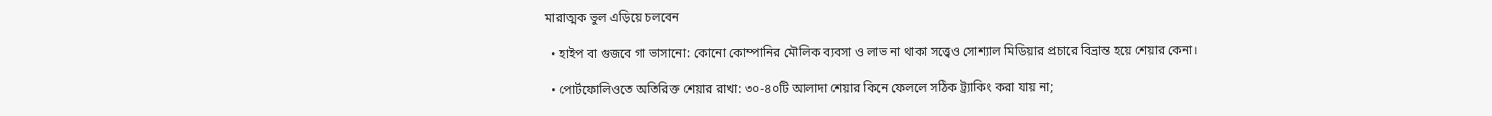মারাত্মক ভুল এড়িয়ে চলবেন

  • হাইপ বা গুজবে গা ভাসানো: কোনো কোম্পানির মৌলিক ব্যবসা ও লাভ না থাকা সত্ত্বেও সোশ্যাল মিডিয়ার প্রচারে বিভ্রান্ত হয়ে শেয়ার কেনা।

  • পোর্টফোলিওতে অতিরিক্ত শেয়ার রাখা: ৩০-৪০টি আলাদা শেয়ার কিনে ফেললে সঠিক ট্র্যাকিং করা যায় না;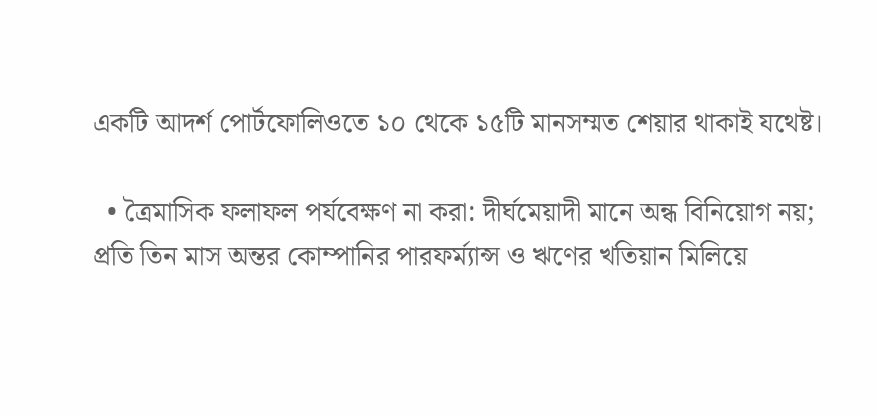একটি আদর্শ পোর্টফোলিওতে ১০ থেকে ১৫টি মানসম্মত শেয়ার থাকাই যথেষ্ট।

  • ত্রৈমাসিক ফলাফল পর্যবেক্ষণ না করা: দীর্ঘমেয়াদী মানে অন্ধ বিনিয়োগ নয়; প্রতি তিন মাস অন্তর কোম্পানির পারফর্ম্যান্স ও ঋণের খতিয়ান মিলিয়ে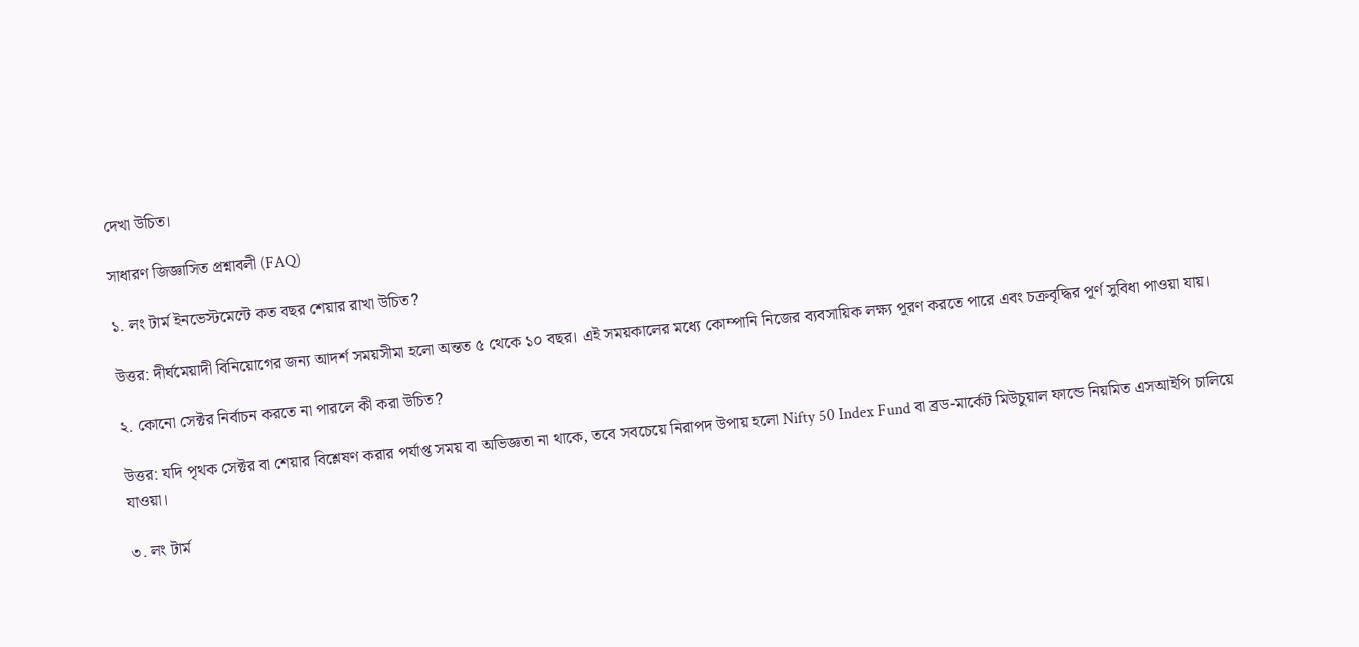দেখা উচিত।

সাধারণ জিজ্ঞাসিত প্রশ্নাবলী (FAQ)

১. লং টার্ম ইনভেস্টমেন্টে কত বছর শেয়ার রাখা উচিত?

উত্তর: দীর্ঘমেয়াদী বিনিয়োগের জন্য আদর্শ সময়সীমা হলো অন্তত ৫ থেকে ১০ বছর। এই সময়কালের মধ্যে কোম্পানি নিজের ব্যবসায়িক লক্ষ্য পূরণ করতে পারে এবং চক্রবৃদ্ধির পূর্ণ সুবিধা পাওয়া যায়।

২. কোনো সেক্টর নির্বাচন করতে না পারলে কী করা উচিত?

উত্তর: যদি পৃথক সেক্টর বা শেয়ার বিশ্লেষণ করার পর্যাপ্ত সময় বা অভিজ্ঞতা না থাকে, তবে সবচেয়ে নিরাপদ উপায় হলো Nifty 50 Index Fund বা ব্রড-মার্কেট মিউচুয়াল ফান্ডে নিয়মিত এসআইপি চালিয়ে যাওয়া।

৩. লং টার্ম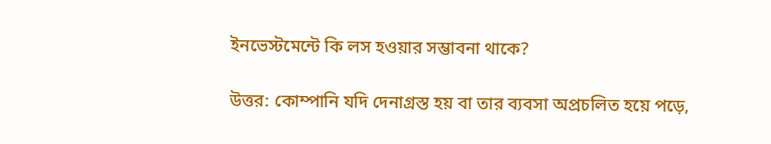ইনভেস্টমেন্টে কি লস হওয়ার সম্ভাবনা থাকে?

উত্তর: কোম্পানি যদি দেনাগ্রস্ত হয় বা তার ব্যবসা অপ্রচলিত হয়ে পড়ে,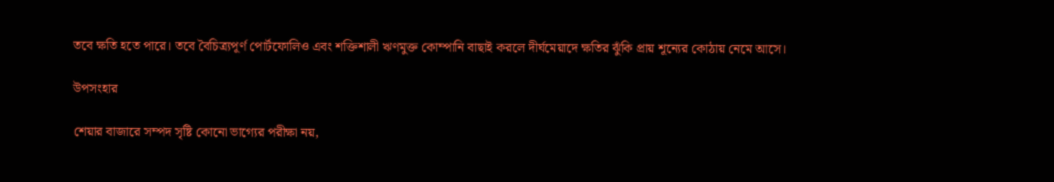তবে ক্ষতি হতে পারে। তবে বৈচিত্র্যপূর্ণ পোর্টফোলিও এবং শক্তিশালী ঋণমুক্ত কোম্পানি বাছাই করলে দীর্ঘমেয়াদে ক্ষতির ঝুঁকি প্রায় শূন্যের কোঠায় নেমে আসে।

উপসংহার

শেয়ার বাজারে সম্পদ সৃষ্টি কোনো ভাগ্যের পরীক্ষা নয়,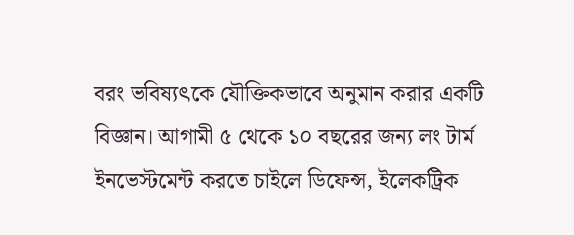বরং ভবিষ্যৎকে যৌক্তিকভাবে অনুমান করার একটি বিজ্ঞান। আগামী ৫ থেকে ১০ বছরের জন্য লং টার্ম ইনভেস্টমেন্ট করতে চাইলে ডিফেন্স, ইলেকট্রিক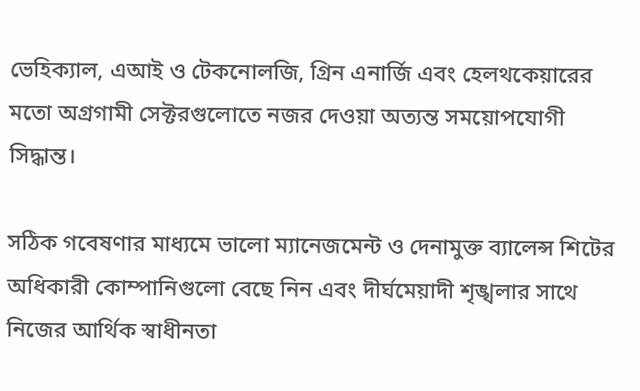ভেহিক্যাল, এআই ও টেকনোলজি, গ্রিন এনার্জি এবং হেলথকেয়ারের মতো অগ্রগামী সেক্টরগুলোতে নজর দেওয়া অত্যন্ত সময়োপযোগী সিদ্ধান্ত।

সঠিক গবেষণার মাধ্যমে ভালো ম্যানেজমেন্ট ও দেনামুক্ত ব্যালেন্স শিটের অধিকারী কোম্পানিগুলো বেছে নিন এবং দীর্ঘমেয়াদী শৃঙ্খলার সাথে নিজের আর্থিক স্বাধীনতা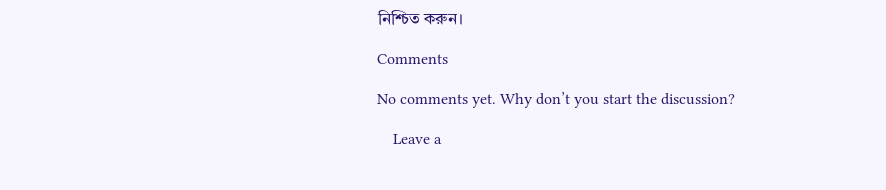নিশ্চিত করুন।

Comments

No comments yet. Why don’t you start the discussion?

    Leave a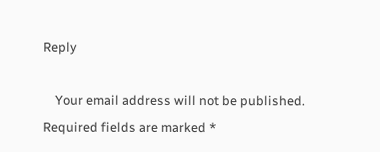Reply

    Your email address will not be published. Required fields are marked *